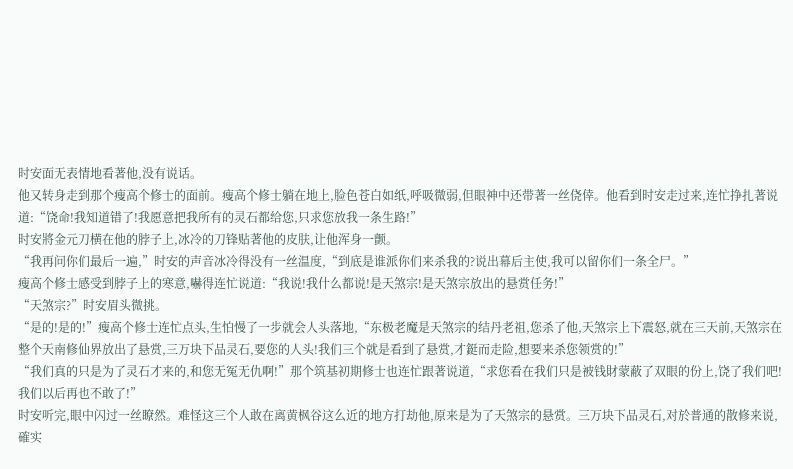时安面无表情地看著他,没有说话。
他又转身走到那个瘦高个修士的面前。瘦高个修士躺在地上,脸色苍白如纸,呼吸微弱,但眼神中还带著一丝侥倖。他看到时安走过来,连忙挣扎著说道:“饶命!我知道错了!我愿意把我所有的灵石都给您,只求您放我一条生路!”
时安將金元刀横在他的脖子上,冰冷的刀锋贴著他的皮肤,让他浑身一颤。
“我再问你们最后一遍,”时安的声音冰冷得没有一丝温度,“到底是谁派你们来杀我的?说出幕后主使,我可以留你们一条全尸。”
瘦高个修士感受到脖子上的寒意,嚇得连忙说道:“我说!我什么都说!是天煞宗!是天煞宗放出的悬赏任务!”
“天煞宗?”时安眉头微挑。
“是的!是的!”瘦高个修士连忙点头,生怕慢了一步就会人头落地,“东极老魔是天煞宗的结丹老祖,您杀了他,天煞宗上下震怒,就在三天前,天煞宗在整个天南修仙界放出了悬赏,三万块下品灵石,要您的人头!我们三个就是看到了悬赏,才鋌而走险,想要来杀您领赏的!”
“我们真的只是为了灵石才来的,和您无冤无仇啊!”那个筑基初期修士也连忙跟著说道,“求您看在我们只是被钱財蒙蔽了双眼的份上,饶了我们吧!我们以后再也不敢了!”
时安听完,眼中闪过一丝瞭然。难怪这三个人敢在离黄枫谷这么近的地方打劫他,原来是为了天煞宗的悬赏。三万块下品灵石,对於普通的散修来说,確实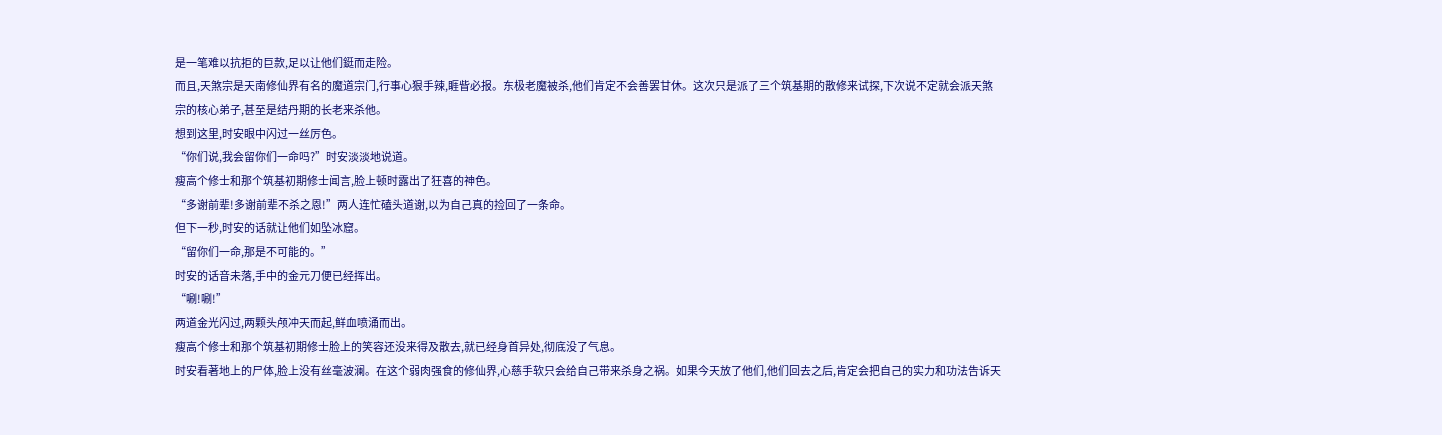是一笔难以抗拒的巨款,足以让他们鋌而走险。
而且,天煞宗是天南修仙界有名的魔道宗门,行事心狠手辣,睚眥必报。东极老魔被杀,他们肯定不会善罢甘休。这次只是派了三个筑基期的散修来试探,下次说不定就会派天煞宗的核心弟子,甚至是结丹期的长老来杀他。
想到这里,时安眼中闪过一丝厉色。
“你们说,我会留你们一命吗?”时安淡淡地说道。
瘦高个修士和那个筑基初期修士闻言,脸上顿时露出了狂喜的神色。
“多谢前辈!多谢前辈不杀之恩!”两人连忙磕头道谢,以为自己真的捡回了一条命。
但下一秒,时安的话就让他们如坠冰窟。
“留你们一命,那是不可能的。”
时安的话音未落,手中的金元刀便已经挥出。
“唰!唰!”
两道金光闪过,两颗头颅冲天而起,鲜血喷涌而出。
瘦高个修士和那个筑基初期修士脸上的笑容还没来得及散去,就已经身首异处,彻底没了气息。
时安看著地上的尸体,脸上没有丝毫波澜。在这个弱肉强食的修仙界,心慈手软只会给自己带来杀身之祸。如果今天放了他们,他们回去之后,肯定会把自己的实力和功法告诉天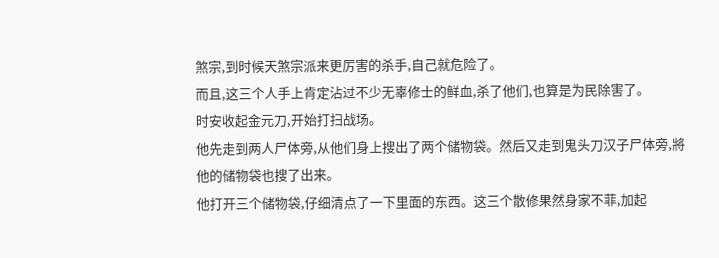煞宗,到时候天煞宗派来更厉害的杀手,自己就危险了。
而且,这三个人手上肯定沾过不少无辜修士的鲜血,杀了他们,也算是为民除害了。
时安收起金元刀,开始打扫战场。
他先走到两人尸体旁,从他们身上搜出了两个储物袋。然后又走到鬼头刀汉子尸体旁,將他的储物袋也搜了出来。
他打开三个储物袋,仔细清点了一下里面的东西。这三个散修果然身家不菲,加起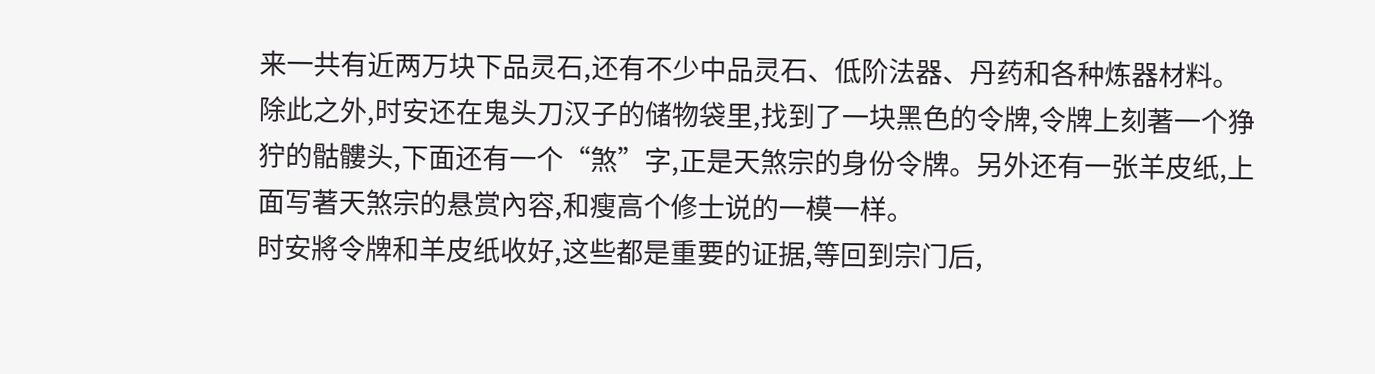来一共有近两万块下品灵石,还有不少中品灵石、低阶法器、丹药和各种炼器材料。除此之外,时安还在鬼头刀汉子的储物袋里,找到了一块黑色的令牌,令牌上刻著一个狰狞的骷髏头,下面还有一个“煞”字,正是天煞宗的身份令牌。另外还有一张羊皮纸,上面写著天煞宗的悬赏內容,和瘦高个修士说的一模一样。
时安將令牌和羊皮纸收好,这些都是重要的证据,等回到宗门后,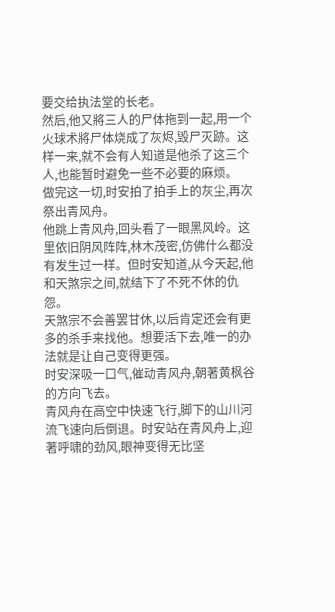要交给执法堂的长老。
然后,他又將三人的尸体拖到一起,用一个火球术將尸体烧成了灰烬,毁尸灭跡。这样一来,就不会有人知道是他杀了这三个人,也能暂时避免一些不必要的麻烦。
做完这一切,时安拍了拍手上的灰尘,再次祭出青风舟。
他跳上青风舟,回头看了一眼黑风岭。这里依旧阴风阵阵,林木茂密,仿佛什么都没有发生过一样。但时安知道,从今天起,他和天煞宗之间,就结下了不死不休的仇怨。
天煞宗不会善罢甘休,以后肯定还会有更多的杀手来找他。想要活下去,唯一的办法就是让自己变得更强。
时安深吸一口气,催动青风舟,朝著黄枫谷的方向飞去。
青风舟在高空中快速飞行,脚下的山川河流飞速向后倒退。时安站在青风舟上,迎著呼啸的劲风,眼神变得无比坚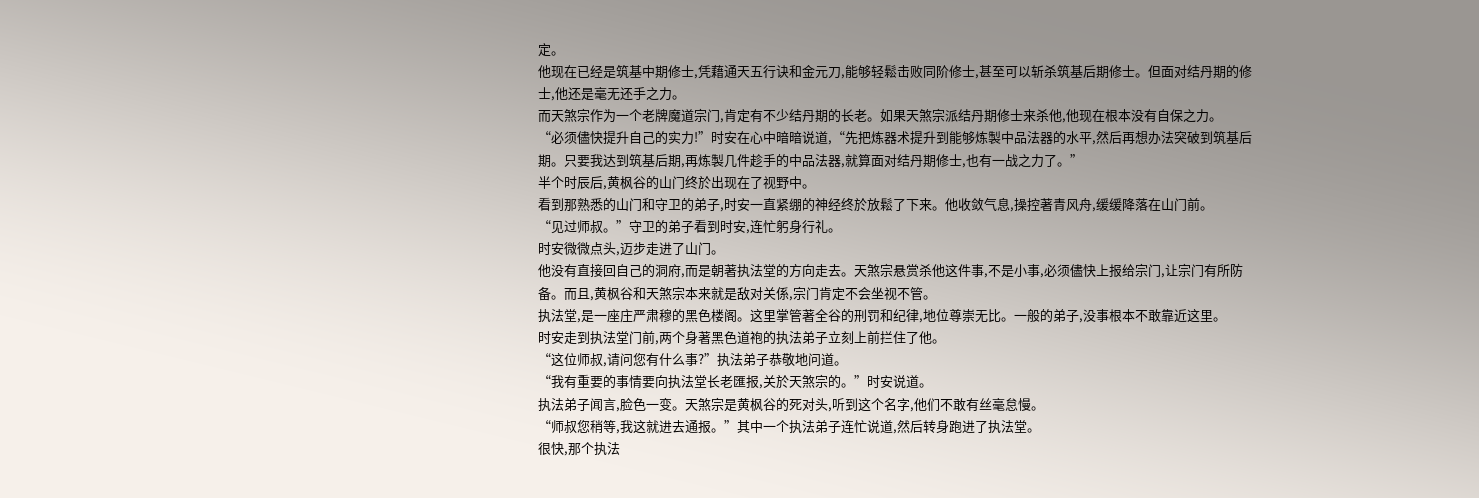定。
他现在已经是筑基中期修士,凭藉通天五行诀和金元刀,能够轻鬆击败同阶修士,甚至可以斩杀筑基后期修士。但面对结丹期的修士,他还是毫无还手之力。
而天煞宗作为一个老牌魔道宗门,肯定有不少结丹期的长老。如果天煞宗派结丹期修士来杀他,他现在根本没有自保之力。
“必须儘快提升自己的实力!”时安在心中暗暗说道,“先把炼器术提升到能够炼製中品法器的水平,然后再想办法突破到筑基后期。只要我达到筑基后期,再炼製几件趁手的中品法器,就算面对结丹期修士,也有一战之力了。”
半个时辰后,黄枫谷的山门终於出现在了视野中。
看到那熟悉的山门和守卫的弟子,时安一直紧绷的神经终於放鬆了下来。他收敛气息,操控著青风舟,缓缓降落在山门前。
“见过师叔。”守卫的弟子看到时安,连忙躬身行礼。
时安微微点头,迈步走进了山门。
他没有直接回自己的洞府,而是朝著执法堂的方向走去。天煞宗悬赏杀他这件事,不是小事,必须儘快上报给宗门,让宗门有所防备。而且,黄枫谷和天煞宗本来就是敌对关係,宗门肯定不会坐视不管。
执法堂,是一座庄严肃穆的黑色楼阁。这里掌管著全谷的刑罚和纪律,地位尊崇无比。一般的弟子,没事根本不敢靠近这里。
时安走到执法堂门前,两个身著黑色道袍的执法弟子立刻上前拦住了他。
“这位师叔,请问您有什么事?”执法弟子恭敬地问道。
“我有重要的事情要向执法堂长老匯报,关於天煞宗的。”时安说道。
执法弟子闻言,脸色一变。天煞宗是黄枫谷的死对头,听到这个名字,他们不敢有丝毫怠慢。
“师叔您稍等,我这就进去通报。”其中一个执法弟子连忙说道,然后转身跑进了执法堂。
很快,那个执法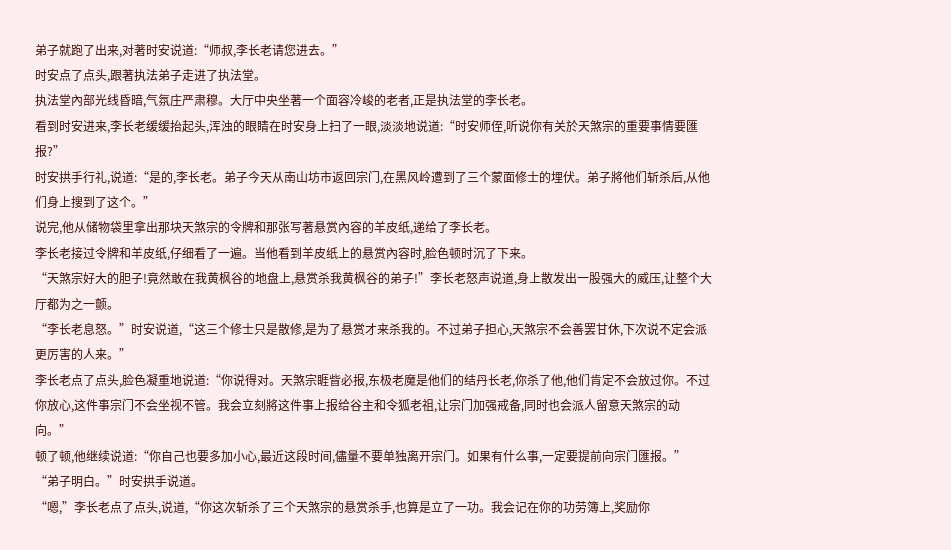弟子就跑了出来,对著时安说道:“师叔,李长老请您进去。”
时安点了点头,跟著执法弟子走进了执法堂。
执法堂內部光线昏暗,气氛庄严肃穆。大厅中央坐著一个面容冷峻的老者,正是执法堂的李长老。
看到时安进来,李长老缓缓抬起头,浑浊的眼睛在时安身上扫了一眼,淡淡地说道:“时安师侄,听说你有关於天煞宗的重要事情要匯报?”
时安拱手行礼,说道:“是的,李长老。弟子今天从南山坊市返回宗门,在黑风岭遭到了三个蒙面修士的埋伏。弟子將他们斩杀后,从他们身上搜到了这个。”
说完,他从储物袋里拿出那块天煞宗的令牌和那张写著悬赏內容的羊皮纸,递给了李长老。
李长老接过令牌和羊皮纸,仔细看了一遍。当他看到羊皮纸上的悬赏內容时,脸色顿时沉了下来。
“天煞宗好大的胆子!竟然敢在我黄枫谷的地盘上,悬赏杀我黄枫谷的弟子!”李长老怒声说道,身上散发出一股强大的威压,让整个大厅都为之一颤。
“李长老息怒。”时安说道,“这三个修士只是散修,是为了悬赏才来杀我的。不过弟子担心,天煞宗不会善罢甘休,下次说不定会派更厉害的人来。”
李长老点了点头,脸色凝重地说道:“你说得对。天煞宗睚眥必报,东极老魔是他们的结丹长老,你杀了他,他们肯定不会放过你。不过你放心,这件事宗门不会坐视不管。我会立刻將这件事上报给谷主和令狐老祖,让宗门加强戒备,同时也会派人留意天煞宗的动向。”
顿了顿,他继续说道:“你自己也要多加小心,最近这段时间,儘量不要单独离开宗门。如果有什么事,一定要提前向宗门匯报。”
“弟子明白。”时安拱手说道。
“嗯,”李长老点了点头,说道,“你这次斩杀了三个天煞宗的悬赏杀手,也算是立了一功。我会记在你的功劳簿上,奖励你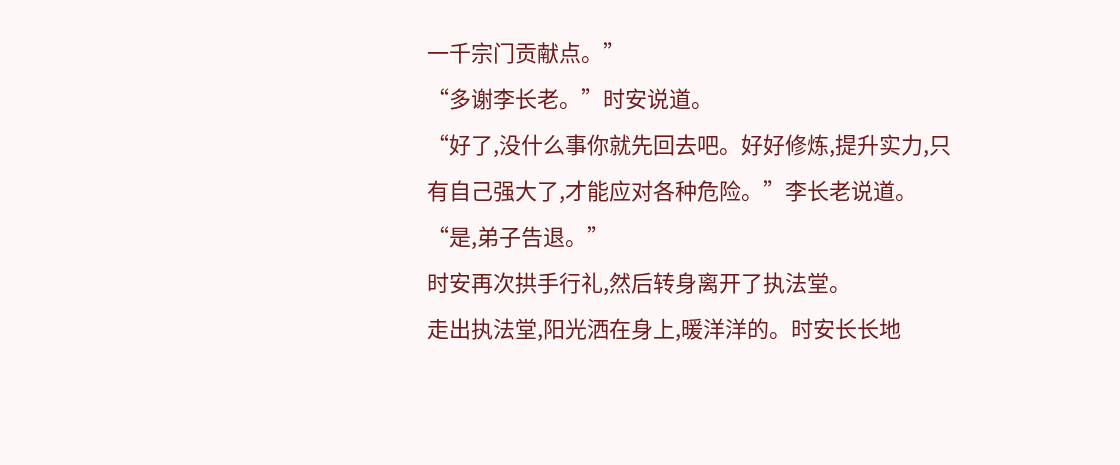一千宗门贡献点。”
“多谢李长老。”时安说道。
“好了,没什么事你就先回去吧。好好修炼,提升实力,只有自己强大了,才能应对各种危险。”李长老说道。
“是,弟子告退。”
时安再次拱手行礼,然后转身离开了执法堂。
走出执法堂,阳光洒在身上,暖洋洋的。时安长长地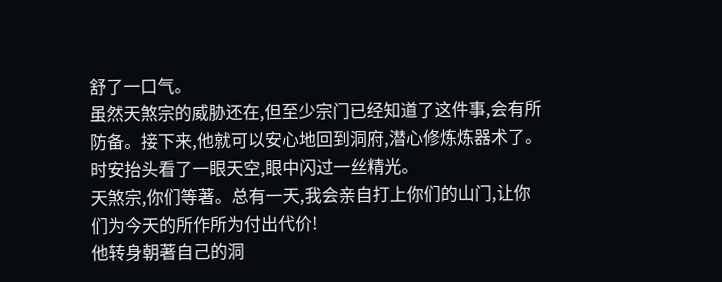舒了一口气。
虽然天煞宗的威胁还在,但至少宗门已经知道了这件事,会有所防备。接下来,他就可以安心地回到洞府,潜心修炼炼器术了。
时安抬头看了一眼天空,眼中闪过一丝精光。
天煞宗,你们等著。总有一天,我会亲自打上你们的山门,让你们为今天的所作所为付出代价!
他转身朝著自己的洞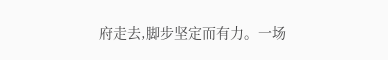府走去,脚步坚定而有力。一场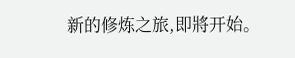新的修炼之旅,即將开始。